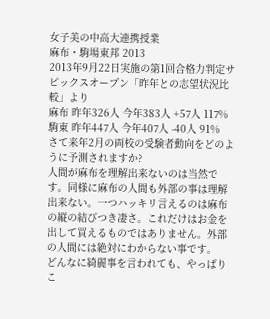女子美の中高大連携授業
麻布・駒場東邦 2013
2013年9月22日実施の第1回合格力判定サピックスオープン「昨年との志望状況比較」より
麻布 昨年326人 今年383人 +57人 117%
駒東 昨年447人 今年407人 -40人 91%
さて来年2月の両校の受験者動向をどのように予測されますか?
人間が麻布を理解出来ないのは当然です。同様に麻布の人間も外部の事は理解出来ない。一つハッキリ言えるのは麻布の縦の結びつき凄さ。これだけはお金を出して買えるものではありません。外部の人間には絶対にわからない事です。
どんなに綺麗事を言われても、やっぱりこ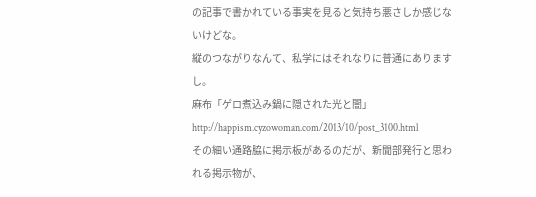の記事で書かれている事実を見ると気持ち悪さしか感じないけどな。
縦のつながりなんて、私学にはそれなりに普通にありますし。
麻布「ゲロ煮込み鍋に隠された光と闇」
http://happism.cyzowoman.com/2013/10/post_3100.html
その細い通路脇に掲示板があるのだが、新聞部発行と思われる掲示物が、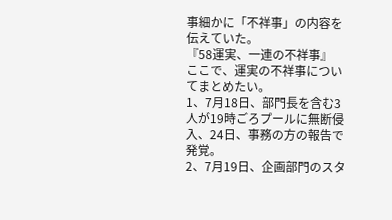事細かに「不祥事」の内容を伝えていた。
『58運実、一連の不祥事』
ここで、運実の不祥事についてまとめたい。
1、7月18日、部門長を含む3人が19時ごろプールに無断侵入、24日、事務の方の報告で発覚。
2、7月19日、企画部門のスタ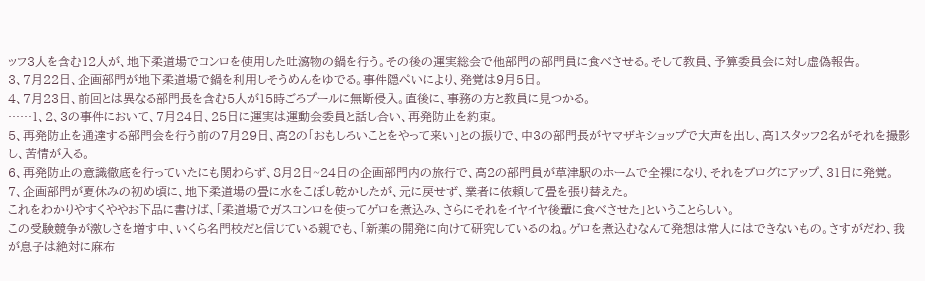ッフ3人を含む12人が、地下柔道場でコンロを使用した吐瀉物の鍋を行う。その後の運実総会で他部門の部門員に食べさせる。そして教員、予算委員会に対し虚偽報告。
3、7月22日、企画部門が地下柔道場で鍋を利用しそうめんをゆでる。事件隠ぺいにより、発覚は9月5日。
4、7月23日、前回とは異なる部門長を含む5人が15時ごろプールに無断侵入。直後に、事務の方と教員に見つかる。
……1、2、3の事件において、7月24日、25日に運実は運動会委員と話し合い、再発防止を約束。
5、再発防止を通達する部門会を行う前の7月29日、高2の「おもしろいことをやって来い」との振りで、中3の部門長がヤマザキショップで大声を出し、高1スタッフ2名がそれを撮影し、苦情が入る。
6、再発防止の意識徹底を行っていたにも関わらず、8月2日~24日の企画部門内の旅行で、高2の部門員が草津駅のホームで全裸になり、それをブログにアップ、31日に発覚。
7、企画部門が夏休みの初め頃に、地下柔道場の畳に水をこぼし乾かしたが、元に戻せず、業者に依頼して畳を張り替えた。
これをわかりやすくややお下品に書けば、「柔道場でガスコンロを使ってゲロを煮込み、さらにそれをイヤイヤ後輩に食べさせた」ということらしい。
この受験競争が激しさを増す中、いくら名門校だと信じている親でも、「新薬の開発に向けて研究しているのね。ゲロを煮込むなんて発想は常人にはできないもの。さすがだわ、我が息子は絶対に麻布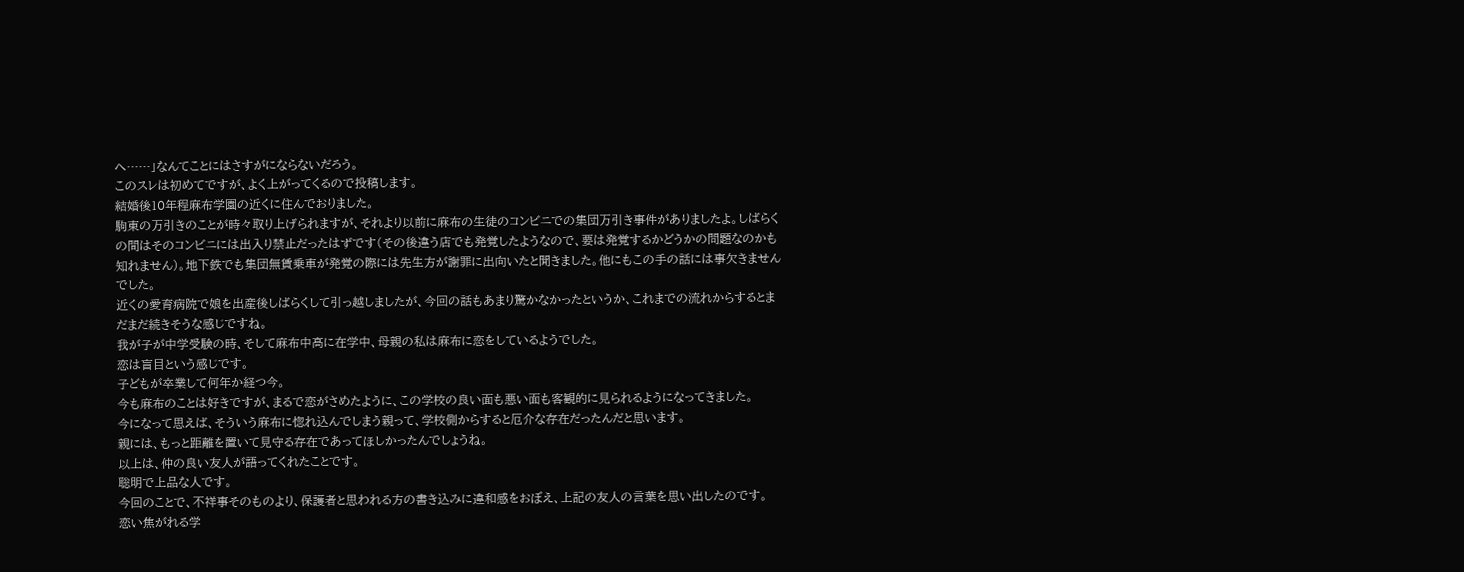へ……」なんてことにはさすがにならないだろう。
このスレは初めてですが、よく上がってくるので投稿します。
結婚後10年程麻布学園の近くに住んでおりました。
駒東の万引きのことが時々取り上げられますが、それより以前に麻布の生徒のコンビニでの集団万引き事件がありましたよ。しばらくの間はそのコンビニには出入り禁止だったはずです(その後違う店でも発覚したようなので、要は発覚するかどうかの問題なのかも知れません)。地下鉄でも集団無賃乗車が発覚の際には先生方が謝罪に出向いたと聞きました。他にもこの手の話には事欠きませんでした。
近くの愛育病院で娘を出産後しばらくして引っ越しましたが、今回の話もあまり驚かなかったというか、これまでの流れからするとまだまだ続きそうな感じですね。
我が子が中学受験の時、そして麻布中高に在学中、母親の私は麻布に恋をしているようでした。
恋は盲目という感じです。
子どもが卒業して何年か経つ今。
今も麻布のことは好きですが、まるで恋がさめたように、この学校の良い面も悪い面も客観的に見られるようになってきました。
今になって思えば、そういう麻布に惚れ込んでしまう親って、学校側からすると厄介な存在だったんだと思います。
親には、もっと距離を置いて見守る存在であってほしかったんでしょうね。
以上は、仲の良い友人が語ってくれたことです。
聡明で上品な人です。
今回のことで、不祥事そのものより、保護者と思われる方の書き込みに違和感をおぼえ、上記の友人の言葉を思い出したのです。
恋い焦がれる学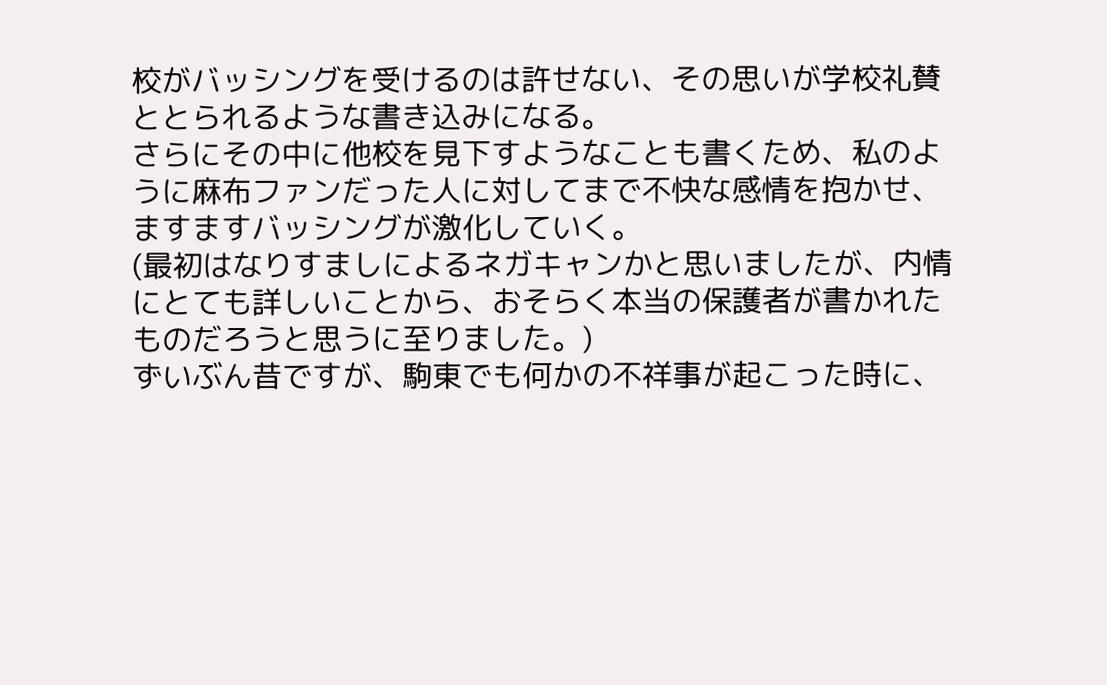校がバッシングを受けるのは許せない、その思いが学校礼賛ととられるような書き込みになる。
さらにその中に他校を見下すようなことも書くため、私のように麻布ファンだった人に対してまで不快な感情を抱かせ、ますますバッシングが激化していく。
(最初はなりすましによるネガキャンかと思いましたが、内情にとても詳しいことから、おそらく本当の保護者が書かれたものだろうと思うに至りました。)
ずいぶん昔ですが、駒東でも何かの不祥事が起こった時に、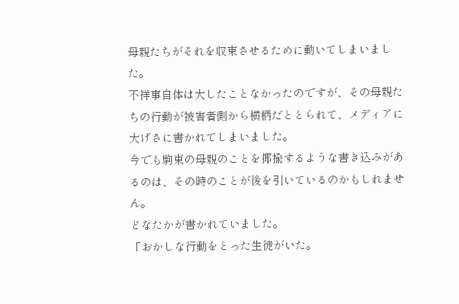母親たちがそれを収束させるために動いてしまいました。
不祥事自体は大したことなかったのですが、その母親たちの行動が被害者側から横柄だととられて、メディアに大げさに書かれてしまいました。
今でも駒東の母親のことを揶揄するような書き込みがあるのは、その時のことが後を引いているのかもしれません。
どなたかが書かれていました。
「おかしな行動をとった生徒がいた。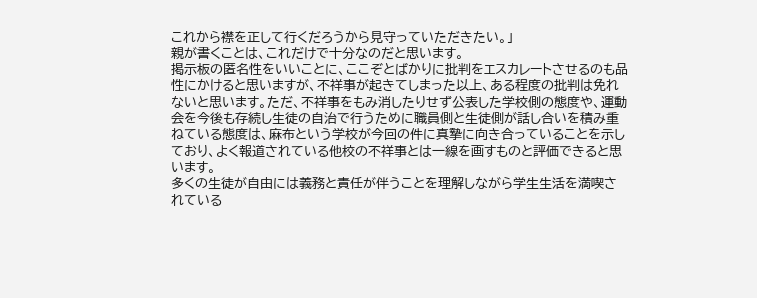これから襟を正して行くだろうから見守っていただきたい。」
親が書くことは、これだけで十分なのだと思います。
掲示板の匿名性をいいことに、ここぞとばかりに批判をエスカレートさせるのも品性にかけると思いますが、不祥事が起きてしまった以上、ある程度の批判は免れないと思います。ただ、不祥事をもみ消したりせず公表した学校側の態度や、運動会を今後も存続し生徒の自治で行うために職員側と生徒側が話し合いを積み重ねている態度は、麻布という学校が今回の件に真摯に向き合っていることを示しており、よく報道されている他校の不祥事とは一線を画すものと評価できると思います。
多くの生徒が自由には義務と責任が伴うことを理解しながら学生生活を満喫されている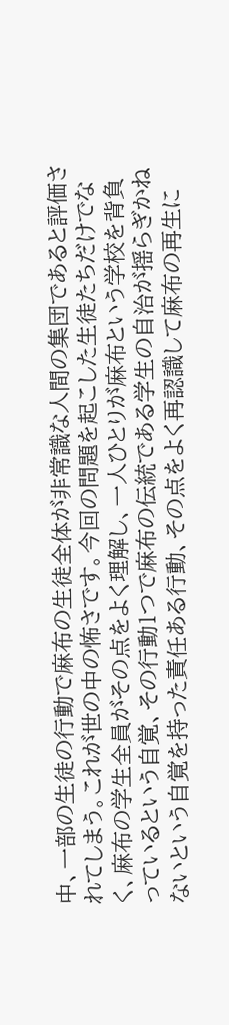中、一部の生徒の行動で麻布の生徒全体が非常識な人間の集団であると評価されてしまう。これが世の中の怖さです。今回の問題を起こした生徒たちだけでなく、麻布の学生全員がその点をよく理解し、一人ひとりが麻布という学校を背負っているという自覚、その行動1つで麻布の伝統である学生の自治が揺らぎかねないという自覚を持った責任ある行動、その点をよく再認識して麻布の再生に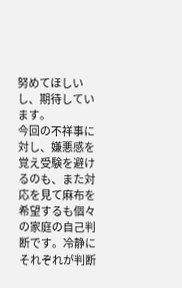努めてほしいし、期待しています。
今回の不祥事に対し、嫌悪感を覚え受験を避けるのも、また対応を見て麻布を希望するも個々の家庭の自己判断です。冷静にそれぞれが判断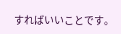すればいいことです。